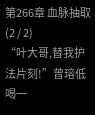第266章 血脉抽取(2 / 2)
“叶大哥,替我护法片刻!”曾瑢低喝一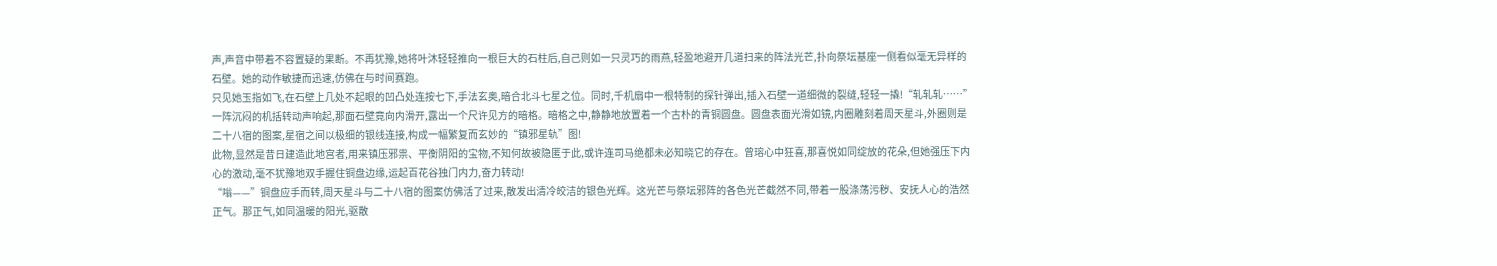声,声音中带着不容置疑的果断。不再犹豫,她将叶沐轻轻推向一根巨大的石柱后,自己则如一只灵巧的雨燕,轻盈地避开几道扫来的阵法光芒,扑向祭坛基座一侧看似毫无异样的石壁。她的动作敏捷而迅速,仿佛在与时间赛跑。
只见她玉指如飞,在石壁上几处不起眼的凹凸处连按七下,手法玄奥,暗合北斗七星之位。同时,千机扇中一根特制的探针弹出,插入石壁一道细微的裂缝,轻轻一撬!“轧轧轧……”一阵沉闷的机括转动声响起,那面石壁竟向内滑开,露出一个尺许见方的暗格。暗格之中,静静地放置着一个古朴的青铜圆盘。圆盘表面光滑如镜,内圈雕刻着周天星斗,外圈则是二十八宿的图案,星宿之间以极细的银线连接,构成一幅繁复而玄妙的“镇邪星轨”图!
此物,显然是昔日建造此地宫者,用来镇压邪祟、平衡阴阳的宝物,不知何故被隐匿于此,或许连司马绝都未必知晓它的存在。曾瑢心中狂喜,那喜悦如同绽放的花朵,但她强压下内心的激动,毫不犹豫地双手握住铜盘边缘,运起百花谷独门内力,奋力转动!
“嗡——”铜盘应手而转,周天星斗与二十八宿的图案仿佛活了过来,散发出清冷皎洁的银色光辉。这光芒与祭坛邪阵的各色光芒截然不同,带着一股涤荡污秽、安抚人心的浩然正气。那正气,如同温暖的阳光,驱散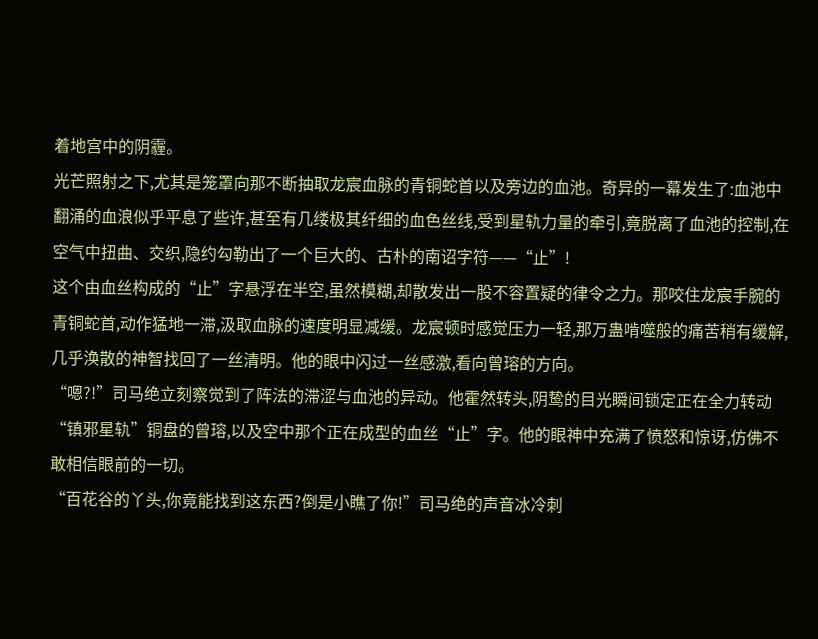着地宫中的阴霾。
光芒照射之下,尤其是笼罩向那不断抽取龙宸血脉的青铜蛇首以及旁边的血池。奇异的一幕发生了:血池中翻涌的血浪似乎平息了些许,甚至有几缕极其纤细的血色丝线,受到星轨力量的牵引,竟脱离了血池的控制,在空气中扭曲、交织,隐约勾勒出了一个巨大的、古朴的南诏字符——“止”!
这个由血丝构成的“止”字悬浮在半空,虽然模糊,却散发出一股不容置疑的律令之力。那咬住龙宸手腕的青铜蛇首,动作猛地一滞,汲取血脉的速度明显减缓。龙宸顿时感觉压力一轻,那万蛊啃噬般的痛苦稍有缓解,几乎涣散的神智找回了一丝清明。他的眼中闪过一丝感激,看向曾瑢的方向。
“嗯?!”司马绝立刻察觉到了阵法的滞涩与血池的异动。他霍然转头,阴鸷的目光瞬间锁定正在全力转动“镇邪星轨”铜盘的曾瑢,以及空中那个正在成型的血丝“止”字。他的眼神中充满了愤怒和惊讶,仿佛不敢相信眼前的一切。
“百花谷的丫头,你竟能找到这东西?倒是小瞧了你!”司马绝的声音冰冷刺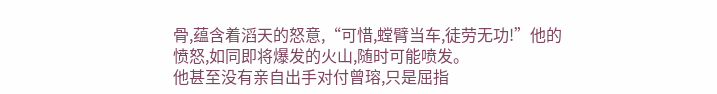骨,蕴含着滔天的怒意,“可惜,螳臂当车,徒劳无功!”他的愤怒,如同即将爆发的火山,随时可能喷发。
他甚至没有亲自出手对付曾瑢,只是屈指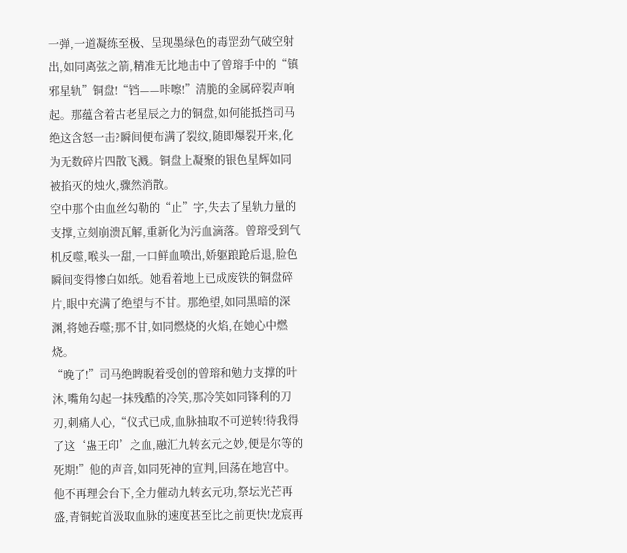一弹,一道凝练至极、呈现墨绿色的毒罡劲气破空射出,如同离弦之箭,精准无比地击中了曾瑢手中的“镇邪星轨”铜盘!“铛——咔嚓!”清脆的金属碎裂声响起。那蕴含着古老星辰之力的铜盘,如何能抵挡司马绝这含怒一击?瞬间便布满了裂纹,随即爆裂开来,化为无数碎片四散飞溅。铜盘上凝聚的银色星辉如同被掐灭的烛火,骤然消散。
空中那个由血丝勾勒的“止”字,失去了星轨力量的支撑,立刻崩溃瓦解,重新化为污血滴落。曾瑢受到气机反噬,喉头一甜,一口鲜血喷出,娇躯踉跄后退,脸色瞬间变得惨白如纸。她看着地上已成废铁的铜盘碎片,眼中充满了绝望与不甘。那绝望,如同黑暗的深渊,将她吞噬;那不甘,如同燃烧的火焰,在她心中燃烧。
“晚了!”司马绝睥睨着受创的曾瑢和勉力支撑的叶沐,嘴角勾起一抹残酷的冷笑,那冷笑如同锋利的刀刃,刺痛人心,“仪式已成,血脉抽取不可逆转!待我得了这‘蛊王印’之血,融汇九转玄元之妙,便是尔等的死期!”他的声音,如同死神的宣判,回荡在地宫中。
他不再理会台下,全力催动九转玄元功,祭坛光芒再盛,青铜蛇首汲取血脉的速度甚至比之前更快!龙宸再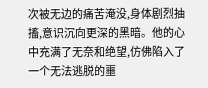次被无边的痛苦淹没,身体剧烈抽搐,意识沉向更深的黑暗。他的心中充满了无奈和绝望,仿佛陷入了一个无法逃脱的噩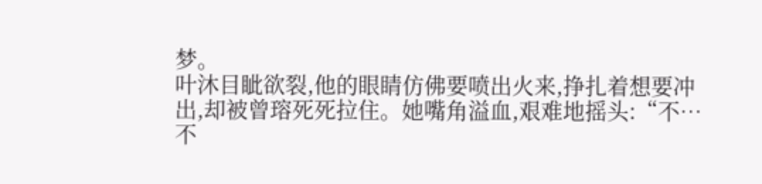梦。
叶沐目眦欲裂,他的眼睛仿佛要喷出火来,挣扎着想要冲出,却被曾瑢死死拉住。她嘴角溢血,艰难地摇头:“不…不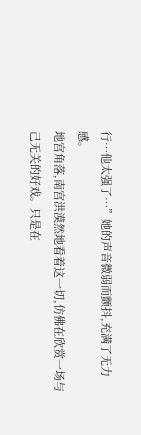行…他太强了…”她的声音微弱而颤抖,充满了无力感。
地宫角落,南宫洪漠然地看着这一切,仿佛在欣赏一场与己无关的好戏。只是在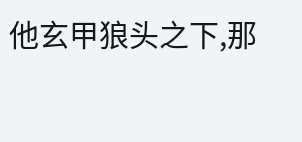他玄甲狼头之下,那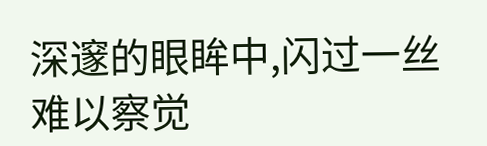深邃的眼眸中,闪过一丝难以察觉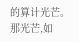的算计光芒。那光芒,如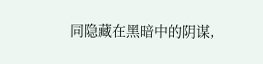同隐藏在黑暗中的阴谋,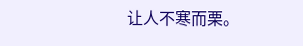让人不寒而栗。